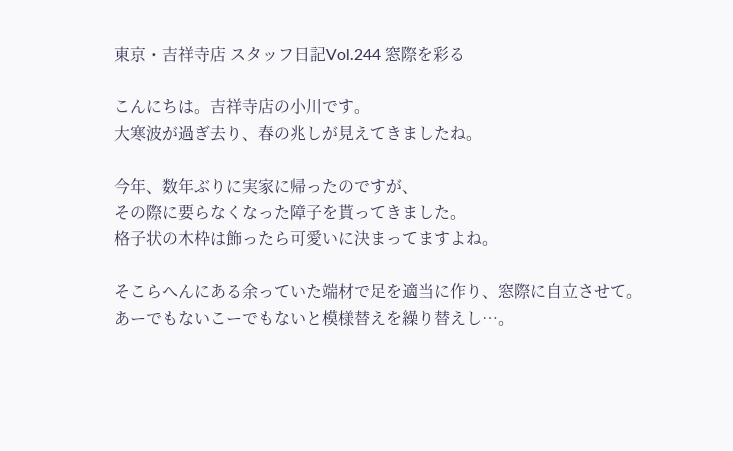東京・吉祥寺店 スタッフ日記Vol.244 窓際を彩る

こんにちは。吉祥寺店の小川です。
大寒波が過ぎ去り、春の兆しが見えてきましたね。

今年、数年ぶりに実家に帰ったのですが、
その際に要らなくなった障子を貰ってきました。
格子状の木枠は飾ったら可愛いに決まってますよね。

そこらへんにある余っていた端材で足を適当に作り、窓際に自立させて。
あーでもないこーでもないと模様替えを繰り替えし…。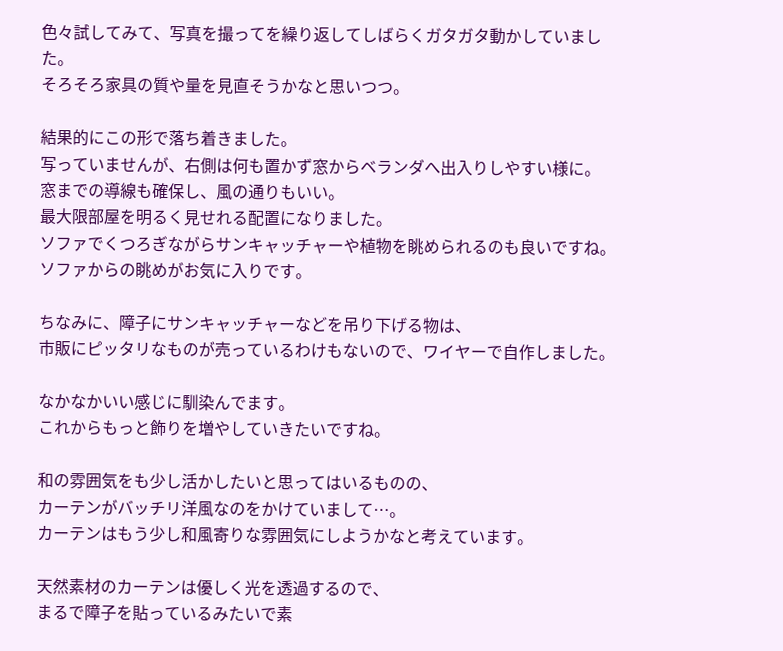色々試してみて、写真を撮ってを繰り返してしばらくガタガタ動かしていました。
そろそろ家具の質や量を見直そうかなと思いつつ。

結果的にこの形で落ち着きました。
写っていませんが、右側は何も置かず窓からベランダへ出入りしやすい様に。
窓までの導線も確保し、風の通りもいい。
最大限部屋を明るく見せれる配置になりました。
ソファでくつろぎながらサンキャッチャーや植物を眺められるのも良いですね。
ソファからの眺めがお気に入りです。

ちなみに、障子にサンキャッチャーなどを吊り下げる物は、
市販にピッタリなものが売っているわけもないので、ワイヤーで自作しました。

なかなかいい感じに馴染んでます。
これからもっと飾りを増やしていきたいですね。

和の雰囲気をも少し活かしたいと思ってはいるものの、
カーテンがバッチリ洋風なのをかけていまして…。
カーテンはもう少し和風寄りな雰囲気にしようかなと考えています。

天然素材のカーテンは優しく光を透過するので、
まるで障子を貼っているみたいで素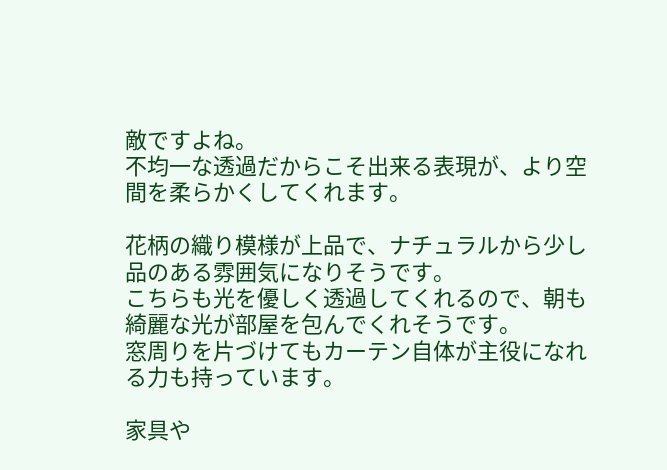敵ですよね。
不均一な透過だからこそ出来る表現が、より空間を柔らかくしてくれます。

花柄の織り模様が上品で、ナチュラルから少し品のある雰囲気になりそうです。
こちらも光を優しく透過してくれるので、朝も綺麗な光が部屋を包んでくれそうです。
窓周りを片づけてもカーテン自体が主役になれる力も持っています。

家具や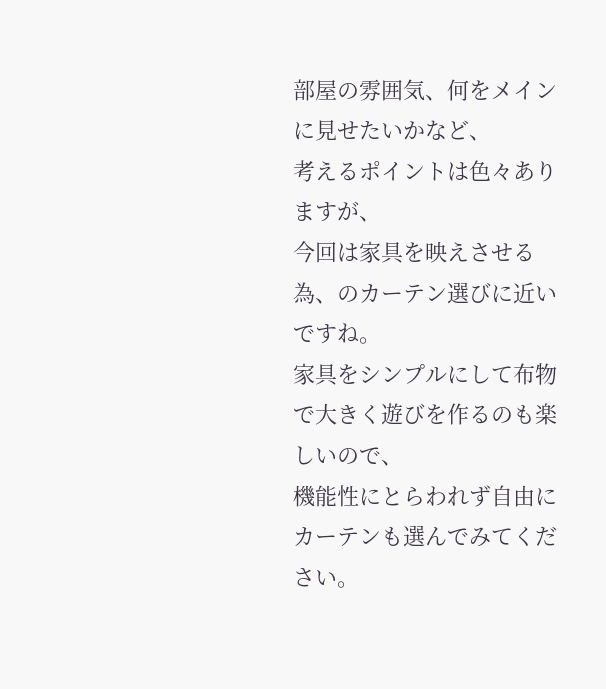部屋の雰囲気、何をメインに見せたいかなど、
考えるポイントは色々ありますが、
今回は家具を映えさせる為、のカーテン選びに近いですね。
家具をシンプルにして布物で大きく遊びを作るのも楽しいので、
機能性にとらわれず自由にカーテンも選んでみてください。